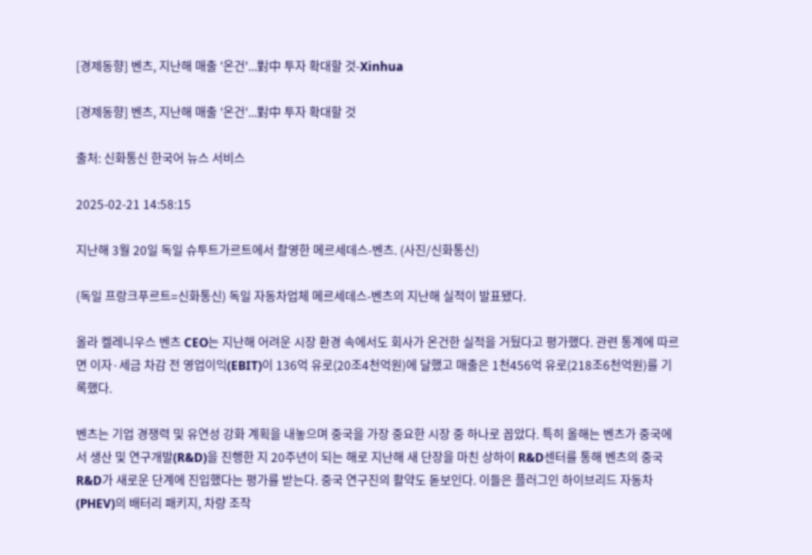[경제동향] 벤츠, 지난해 매출 '온건'...對中 투자 확대할 것-Xinhua

[경제동향] 벤츠, 지난해 매출 '온건'...對中 투자 확대할 것

출처: 신화통신 한국어 뉴스 서비스

2025-02-21 14:58:15

지난해 3월 20일 독일 슈투트가르트에서 촬영한 메르세데스-벤츠. (사진/신화통신)

(독일 프랑크푸르트=신화통신) 독일 자동차업체 메르세데스-벤츠의 지난해 실적이 발표됐다.

올라 켈레니우스 벤츠 CEO는 지난해 어려운 시장 환경 속에서도 회사가 온건한 실적을 거뒀다고 평가했다. 관련 통계에 따르면 이자·세금 차감 전 영업이익(EBIT)이 136억 유로(20조4천억원)에 달했고 매출은 1천456억 유로(218조6천억원)를 기록했다.

벤츠는 기업 경쟁력 및 유연성 강화 계획을 내놓으며 중국을 가장 중요한 시장 중 하나로 꼽았다. 특히 올해는 벤츠가 중국에서 생산 및 연구개발(R&D)을 진행한 지 20주년이 되는 해로 지난해 새 단장을 마친 상하이 R&D센터를 통해 벤츠의 중국 R&D가 새로운 단계에 진입했다는 평가를 받는다. 중국 연구진의 활약도 돋보인다. 이들은 플러그인 하이브리드 자동차(PHEV)의 배터리 패키지, 차량 조작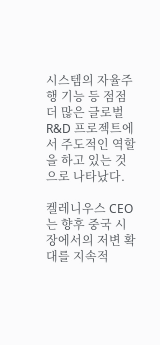시스템의 자율주행 기능 등 점점 더 많은 글로벌 R&D 프로젝트에서 주도적인 역할을 하고 있는 것으로 나타났다.

켈레니우스 CEO는 향후 중국 시장에서의 저변 확대를 지속적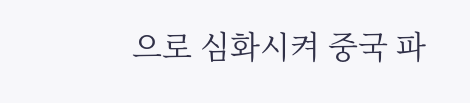으로 심화시켜 중국 파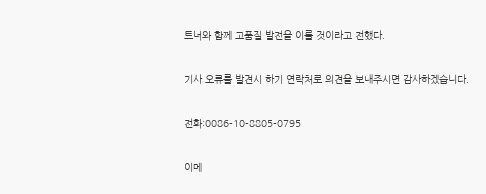트너와 함께 고품질 발전을 이룰 것이라고 전했다.

기사 오류를 발견시 하기 연락처로 의견을 보내주시면 감사하겠습니다.

전화:0086-10-8805-0795

이메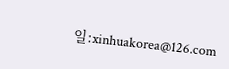일:xinhuakorea@126.com